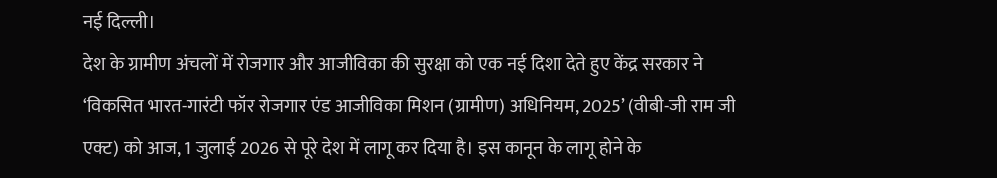नई दिल्ली।
देश के ग्रामीण अंचलों में रोजगार और आजीविका की सुरक्षा को एक नई दिशा देते हुए केंद्र सरकार ने ‘विकसित भारत-गारंटी फॉर रोजगार एंड आजीविका मिशन (ग्रामीण) अधिनियम, 2025’ (वीबी-जी राम जी एक्ट) को आज, 1 जुलाई 2026 से पूरे देश में लागू कर दिया है। इस कानून के लागू होने के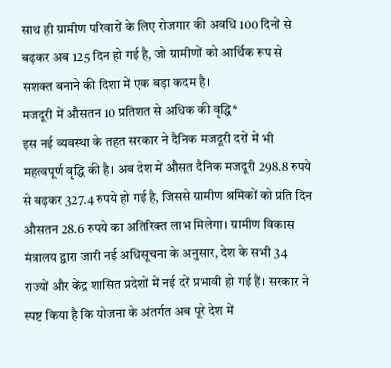साथ ही ग्रामीण परिवारों के लिए रोजगार की अवधि 100 दिनों से बढ़कर अब 125 दिन हो गई है, जो ग्रामीणों को आर्थिक रूप से सशक्त बनाने की दिशा में एक बड़ा कदम है।
मजदूरी में औसतन 10 प्रतिशत से अधिक की वृद्धि*
इस नई व्यवस्था के तहत सरकार ने दैनिक मजदूरी दरों में भी महत्वपूर्ण वृद्धि की है। अब देश में औसत दैनिक मजदूरी 298.8 रुपये से बढ़कर 327.4 रुपये हो गई है, जिससे ग्रामीण श्रमिकों को प्रति दिन औसतन 28.6 रुपये का अतिरिक्त लाभ मिलेगा। ग्रामीण विकास मंत्रालय द्वारा जारी नई अधिसूचना के अनुसार, देश के सभी 34 राज्यों और केंद्र शासित प्रदेशों में नई दरें प्रभावी हो गई हैं। सरकार ने स्पष्ट किया है कि योजना के अंतर्गत अब पूरे देश में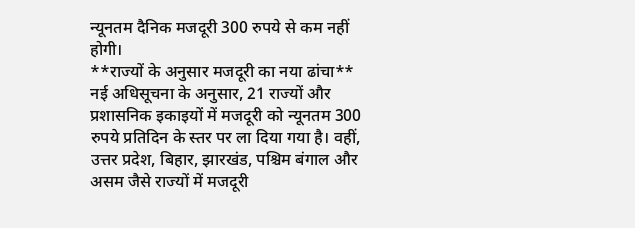न्यूनतम दैनिक मजदूरी 300 रुपये से कम नहीं होगी।
**राज्यों के अनुसार मजदूरी का नया ढांचा**
नई अधिसूचना के अनुसार, 21 राज्यों और प्रशासनिक इकाइयों में मजदूरी को न्यूनतम 300 रुपये प्रतिदिन के स्तर पर ला दिया गया है। वहीं, उत्तर प्रदेश, बिहार, झारखंड, पश्चिम बंगाल और असम जैसे राज्यों में मजदूरी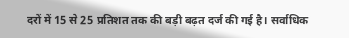दरों में 15 से 25 प्रतिशत तक की बड़ी बढ़त दर्ज की गई है। सर्वाधिक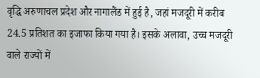वृद्धि अरुणाचल प्रदेश और नागालैंड में हुई है, जहां मजदूरी में करीब 24.5 प्रतिशत का इजाफा किया गया है। इसके अलावा, उच्च मजदूरी वाले राज्यों में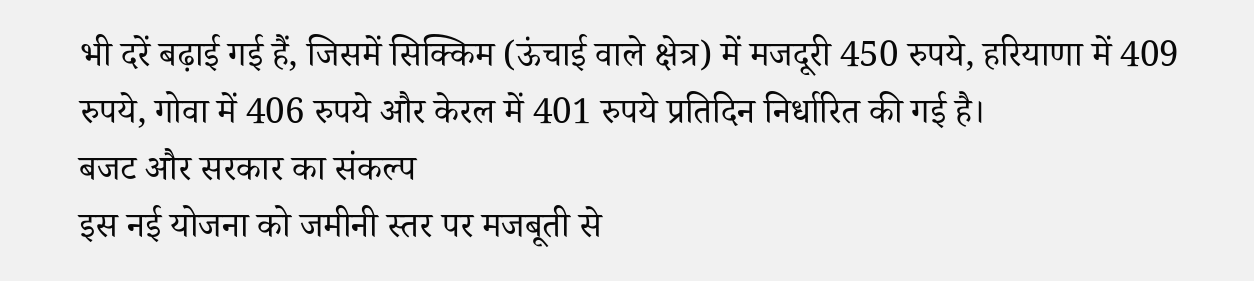भी दरें बढ़ाई गई हैं, जिसमें सिक्किम (ऊंचाई वाले क्षेत्र) में मजदूरी 450 रुपये, हरियाणा में 409 रुपये, गोवा में 406 रुपये और केरल में 401 रुपये प्रतिदिन निर्धारित की गई है।
बजट और सरकार का संकल्प
इस नई योजना को जमीनी स्तर पर मजबूती से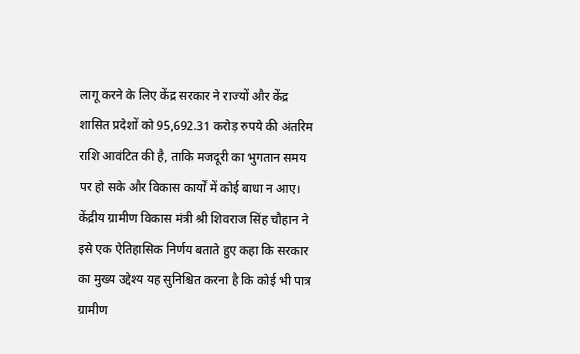लागू करने के लिए केंद्र सरकार ने राज्यों और केंद्र शासित प्रदेशों को 95,692.31 करोड़ रुपये की अंतरिम राशि आवंटित की है, ताकि मजदूरी का भुगतान समय पर हो सके और विकास कार्यों में कोई बाधा न आए।
केंद्रीय ग्रामीण विकास मंत्री श्री शिवराज सिंह चौहान ने इसे एक ऐतिहासिक निर्णय बताते हुए कहा कि सरकार का मुख्य उद्देश्य यह सुनिश्चित करना है कि कोई भी पात्र ग्रामीण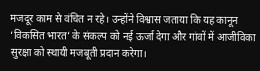मजदूर काम से वंचित न रहे। उन्होंने विश्वास जताया कि यह कानून ‘विकसित भारत’ के संकल्प को नई ऊर्जा देगा और गांवों में आजीविका सुरक्षा को स्थायी मजबूती प्रदान करेगा।